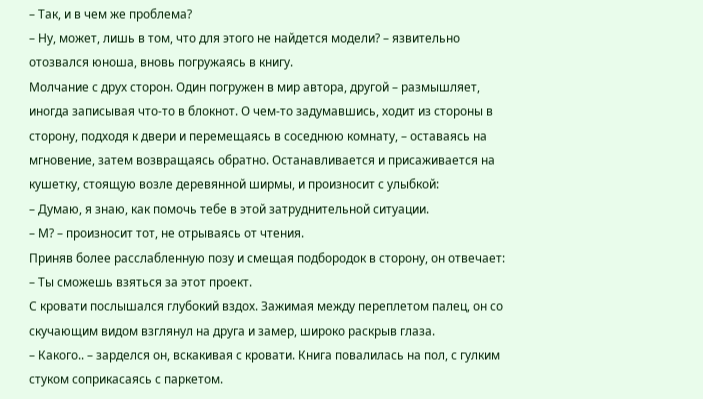– Так, и в чем же проблема?
– Ну, может, лишь в том, что для этого не найдется модели? – язвительно отозвался юноша, вновь погружаясь в книгу.
Молчание с друх сторон. Один погружен в мир автора, другой – размышляет, иногда записывая что-то в блокнот. О чем-то задумавшись, ходит из стороны в сторону, подходя к двери и перемещаясь в соседнюю комнату, – оставаясь на мгновение, затем возвращаясь обратно. Останавливается и присаживается на кушетку, стоящую возле деревянной ширмы, и произносит с улыбкой:
– Думаю, я знаю, как помочь тебе в этой затруднительной ситуации.
– М? – произносит тот, не отрываясь от чтения.
Приняв более расслабленную позу и смещая подбородок в сторону, он отвечает:
– Ты сможешь взяться за этот проект.
С кровати послышался глубокий вздох. Зажимая между переплетом палец, он со скучающим видом взглянул на друга и замер, широко раскрыв глаза.
– Какого.. – зарделся он, вскакивая с кровати. Книга повалилась на пол, с гулким стуком соприкасаясь с паркетом.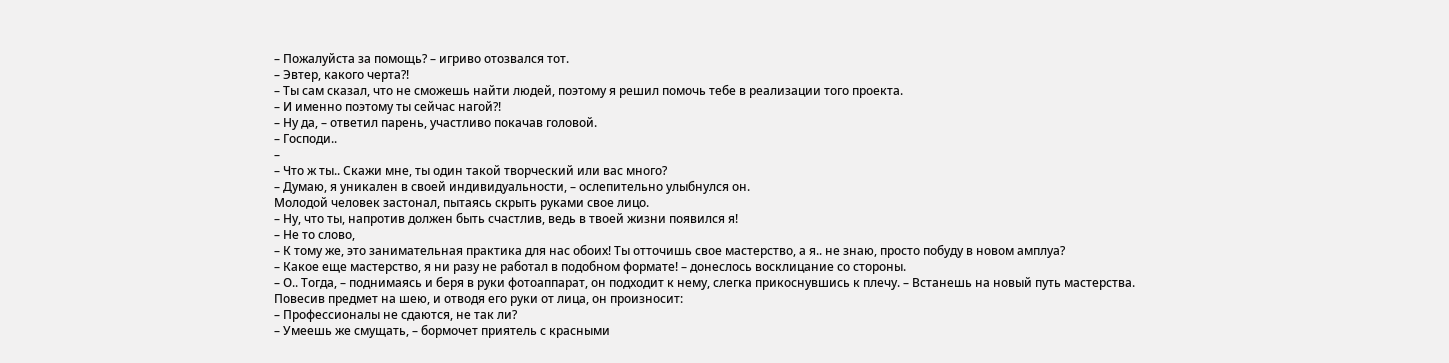– Пожалуйста за помощь? – игриво отозвался тот.
– Эвтер, какого черта?!
– Ты сам сказал, что не сможешь найти людей, поэтому я решил помочь тебе в реализации того проекта.
– И именно поэтому ты сейчас нагой?!
– Ну да, – ответил парень, участливо покачав головой.
– Господи..
–
– Что ж ты.. Скажи мне, ты один такой творческий или вас много?
– Думаю, я уникален в своей индивидуальности, – ослепительно улыбнулся он.
Молодой человек застонал, пытаясь скрыть руками свое лицо.
– Ну, что ты, напротив должен быть счастлив, ведь в твоей жизни появился я!
– Не то слово,
– К тому же, это занимательная практика для нас обоих! Ты отточишь свое мастерство, а я.. не знаю, просто побуду в новом амплуа?
– Какое еще мастерство, я ни разу не работал в подобном формате! – донеслось восклицание со стороны.
– О.. Тогда, – поднимаясь и беря в руки фотоаппарат, он подходит к нему, слегка прикоснувшись к плечу. – Встанешь на новый путь мастерства.
Повесив предмет на шею, и отводя его руки от лица, он произносит:
– Профессионалы не сдаются, не так ли?
– Умеешь же смущать, – бормочет приятель с красными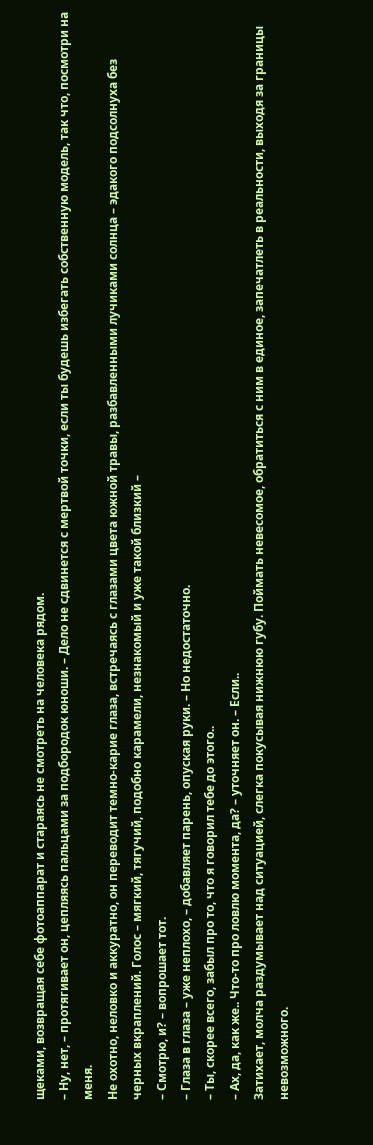щеками, возвращая себе фотоаппарат и стараясь не смотреть на человека рядом.
– Ну, нет, – протягивает он, цепляясь пальцами за подбородок юноши. – Дело не сдвинется с мертвой точки, если ты будешь избегать собственную модель, так что, посмотри на меня.
Не охотно, неловко и аккуратно, он переводит темно-карие глаза, встречаясь с глазами цвета южной травы, разбавленными лучиками солнца – эдакого подсолнуха без черных вкраплений. Голос – мягкий, тягучий, подобно карамели, незнакомый и уже такой близкий –
– Смотрю, и? – вопрошает тот.
– Глаза в глаза – уже неплохо, – добавляет парень, опуская руки. – Но недостаточно.
– Ты, скорее всего, забыл про то, что я говорил тебе до этого..
– Ах, да, как же.. Что-то про ловлю момента, да? – уточняет он. – Если..
Затихает, молча раздумывает над ситуацией, слегка покусывая нижнюю губу. Поймать невесомое, обратиться с ним в единое, запечатлеть в реальности, выходя за границы невозможного.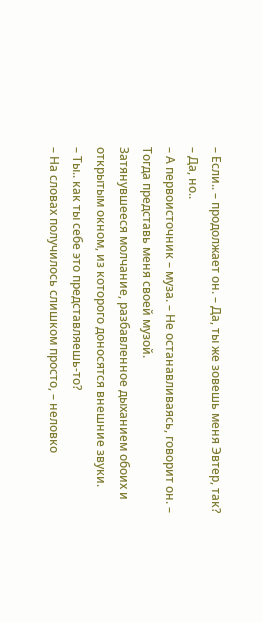– Если.. – продолжает он. – Да, ты же зовешь меня Эвтер, так?
– Да, но..
– А первоисточник – муза. – Не останавливаясь, говорит он. – Тогда представь меня своей музой.
Затянувшееся молчание, разбавленное дыханием обоих и открытым окном, из которого доносятся внешние звуки.
– Ты.. как ты себе это представляешь-то?
– На словах получилось слишком просто, – неловко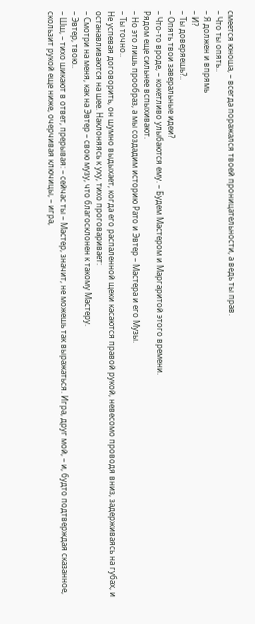смеется юноша, – всегда поражался твоей проницательности, а ведь ты прав.
– Что ты опять..
– Я должен и впрямь
– И?
– Ты доверяешь?..
– Опять твои заверальные идеи?
– Что-то вроде, – кокетливо улыбаются ему. – Будем Мастером и Маргаритой этого времени.
Рядом еще сильнее вспыхивают.
– Но это лишь прообраз, а мы создадим историю Рато и Эвтер – Мастера и его Музы.
– Ты точно..
Не успевая договорить, он шумно выдыхает, когда его распаленной щеки касаются правой рукой, невесомо проводя вниз, задерживаясь на губах, и останавливаются на шее. Наклоняясь к уху, тихо проговаривает:
– Смотри на меня, как на Эвтер – свою музу, что благосклонен к такому Мастеру.
– Эвтер, твою..
– Шш, – тихо шикают в ответ, прерывая: – сейчас ты – Мастер, значит, не можешь так выражаться. Игра, друг мой, – и, будто подтверждая сказанное, скользит рукой еще ниже, очерчивая ключицы, – игра,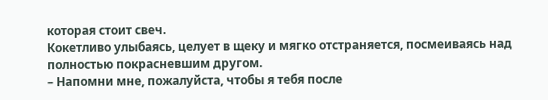которая стоит свеч.
Кокетливо улыбаясь, целует в щеку и мягко отстраняется, посмеиваясь над полностью покрасневшим другом.
– Напомни мне, пожалуйста, чтобы я тебя после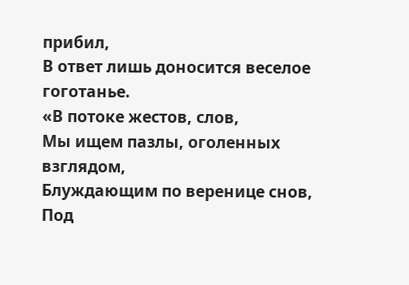прибил,
В ответ лишь доносится веселое гоготанье.
«В потоке жестов, слов,
Мы ищем пазлы, оголенных взглядом,
Блуждающим по веренице снов,
Под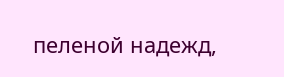пеленой надежд,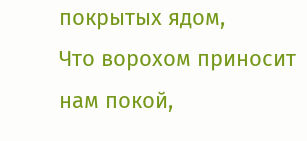покрытых ядом,
Что ворохом приносит нам покой,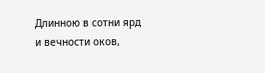Длинною в сотни ярд и вечности оков,